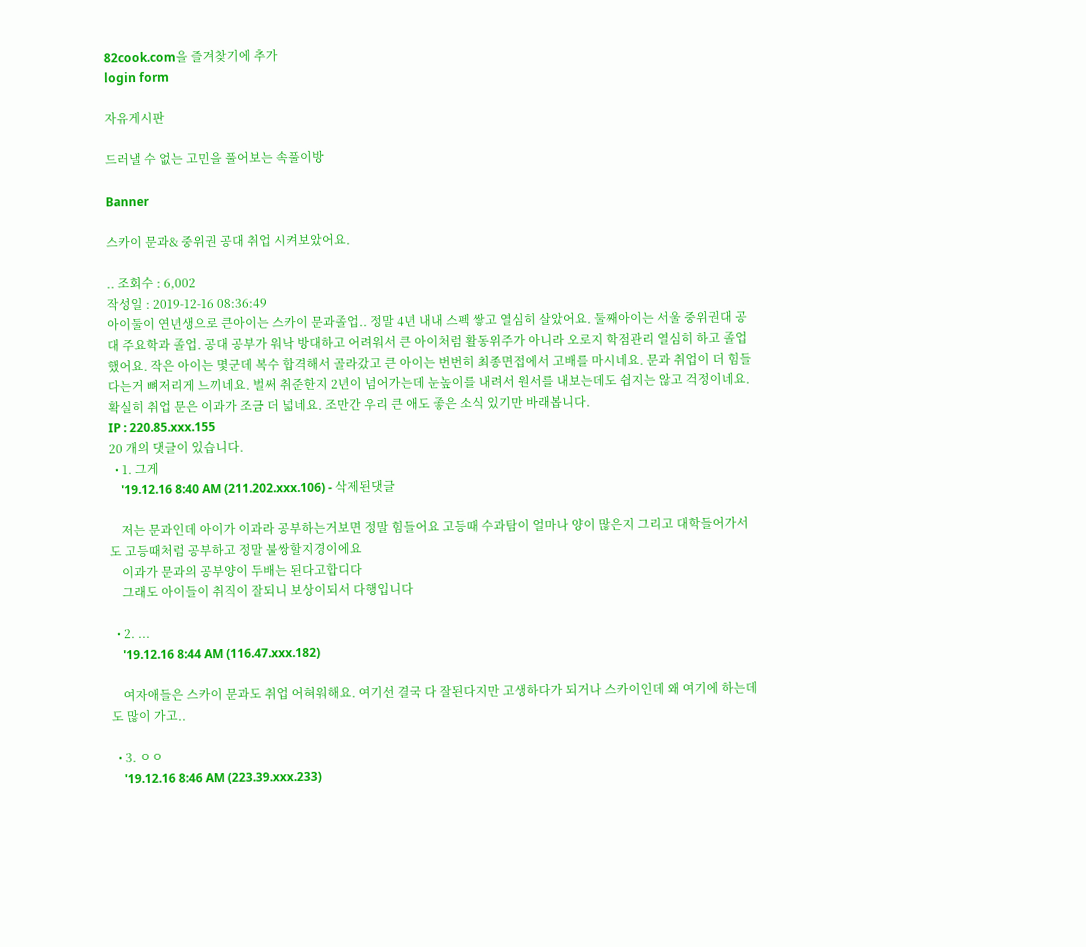82cook.com을 즐겨찾기에 추가
login form

자유게시판

드러낼 수 없는 고민을 풀어보는 속풀이방

Banner

스카이 문과& 중위권 공대 취업 시켜보았어요.

.. 조회수 : 6,002
작성일 : 2019-12-16 08:36:49
아이둘이 연년생으로 큰아이는 스카이 문과졸업.. 정말 4년 내내 스펙 쌓고 열심히 살았어요. 둘째아이는 서울 중위권대 공대 주요학과 졸업. 공대 공부가 워낙 방대하고 어려워서 큰 아이처럼 활동위주가 아니라 오로지 학점관리 열심히 하고 졸업했어요. 작은 아이는 몇군데 복수 합격해서 골라갔고 큰 아이는 번번히 최종면접에서 고배를 마시네요. 문과 취업이 더 힘들다는거 뼈저리게 느끼네요. 벌써 취준한지 2년이 넘어가는데 눈높이를 내려서 원서를 내보는데도 쉽지는 않고 걱정이네요. 확실히 취업 문은 이과가 조금 더 넓네요. 조만간 우리 큰 애도 좋은 소식 있기만 바래봅니다.
IP : 220.85.xxx.155
20 개의 댓글이 있습니다.
  • 1. 그게
    '19.12.16 8:40 AM (211.202.xxx.106) - 삭제된댓글

    저는 문과인데 아이가 이과라 공부하는거보면 정말 힘들어요 고등때 수과탐이 얼마나 양이 많은지 그리고 대학들어가서도 고등때처럼 공부하고 정말 불쌍할지경이에요
    이과가 문과의 공부양이 두배는 된다고합디다
    그래도 아이들이 취직이 잘되니 보상이되서 다행입니다

  • 2. ...
    '19.12.16 8:44 AM (116.47.xxx.182)

    여자애들은 스카이 문과도 취업 어혀워해요. 여기선 결국 다 잘된다지만 고생하다가 되거나 스카이인데 왜 여기에 하는데도 많이 가고..

  • 3. ㅇㅇ
    '19.12.16 8:46 AM (223.39.xxx.233)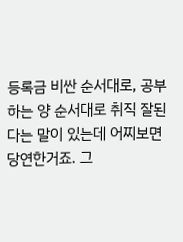등록금 비싼 순서대로, 공부하는 양 순서대로 취직 잘된다는 말이 있는데 어찌보면 당연한거죠. 그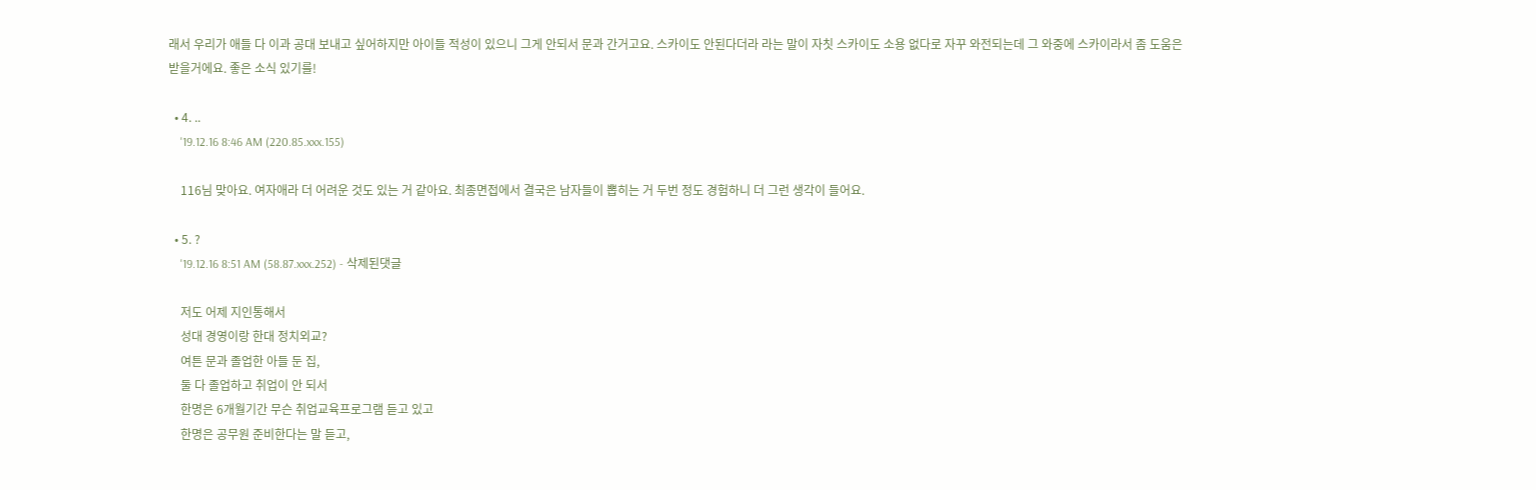래서 우리가 애들 다 이과 공대 보내고 싶어하지만 아이들 적성이 있으니 그게 안되서 문과 간거고요. 스카이도 안된다더라 라는 말이 자칫 스카이도 소용 없다로 자꾸 와전되는데 그 와중에 스카이라서 좀 도움은 받을거에요. 좋은 소식 있기를!

  • 4. ..
    '19.12.16 8:46 AM (220.85.xxx.155)

    116님 맞아요. 여자애라 더 어려운 것도 있는 거 같아요. 최종면접에서 결국은 남자들이 뽑히는 거 두번 정도 경험하니 더 그런 생각이 들어요.

  • 5. ?
    '19.12.16 8:51 AM (58.87.xxx.252) - 삭제된댓글

    저도 어제 지인통해서
    성대 경영이랑 한대 정치외교?
    여튼 문과 졸업한 아들 둔 집,
    둘 다 졸업하고 취업이 안 되서
    한명은 6개월기간 무슨 취업교육프로그램 듣고 있고
    한명은 공무원 준비한다는 말 듣고,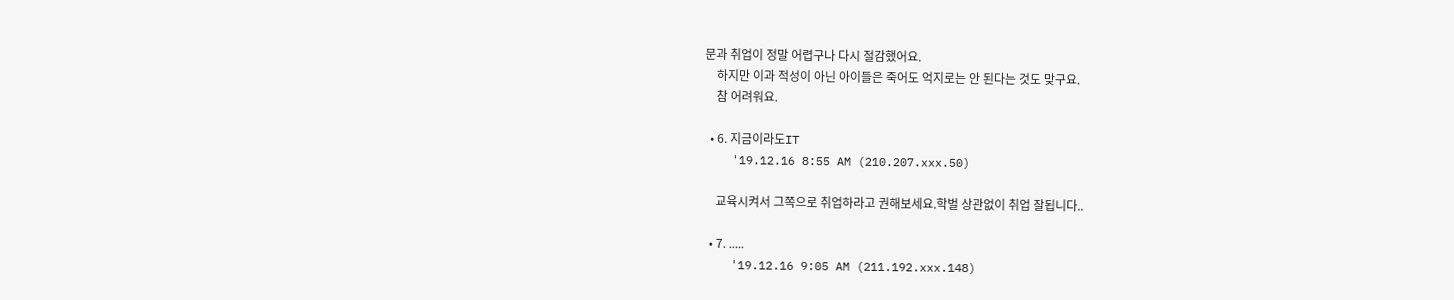문과 취업이 정말 어렵구나 다시 절감했어요.
    하지만 이과 적성이 아닌 아이들은 죽어도 억지로는 안 된다는 것도 맞구요.
    참 어려워요.

  • 6. 지금이라도IT
    '19.12.16 8:55 AM (210.207.xxx.50)

    교육시켜서 그쪽으로 취업하라고 권해보세요.학벌 상관없이 취업 잘됩니다..

  • 7. .....
    '19.12.16 9:05 AM (211.192.xxx.148)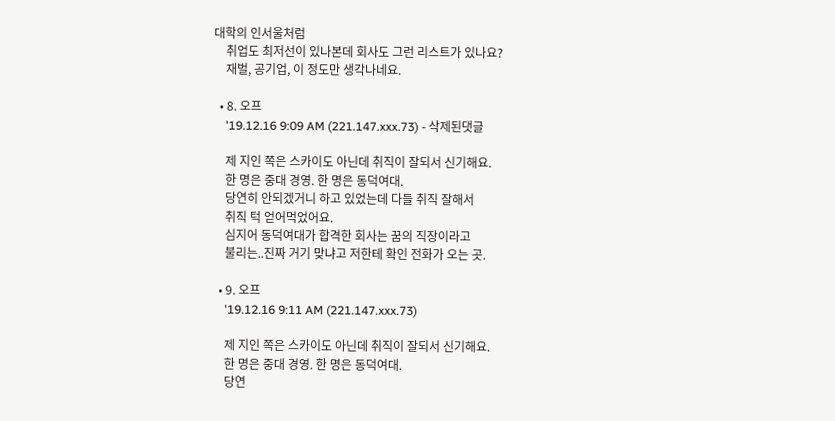대학의 인서울처럼
    취업도 최저선이 있나본데 회사도 그런 리스트가 있나요?
    재벌, 공기업, 이 정도만 생각나네요.

  • 8. 오프
    '19.12.16 9:09 AM (221.147.xxx.73) - 삭제된댓글

    제 지인 쪽은 스카이도 아닌데 취직이 잘되서 신기해요.
    한 명은 중대 경영. 한 명은 동덕여대.
    당연히 안되겠거니 하고 있었는데 다들 취직 잘해서
    취직 턱 얻어먹었어요.
    심지어 동덕여대가 합격한 회사는 꿈의 직장이라고
    불리는..진짜 거기 맞냐고 저한테 확인 전화가 오는 곳.

  • 9. 오프
    '19.12.16 9:11 AM (221.147.xxx.73)

    제 지인 쪽은 스카이도 아닌데 취직이 잘되서 신기해요.
    한 명은 중대 경영. 한 명은 동덕여대.
    당연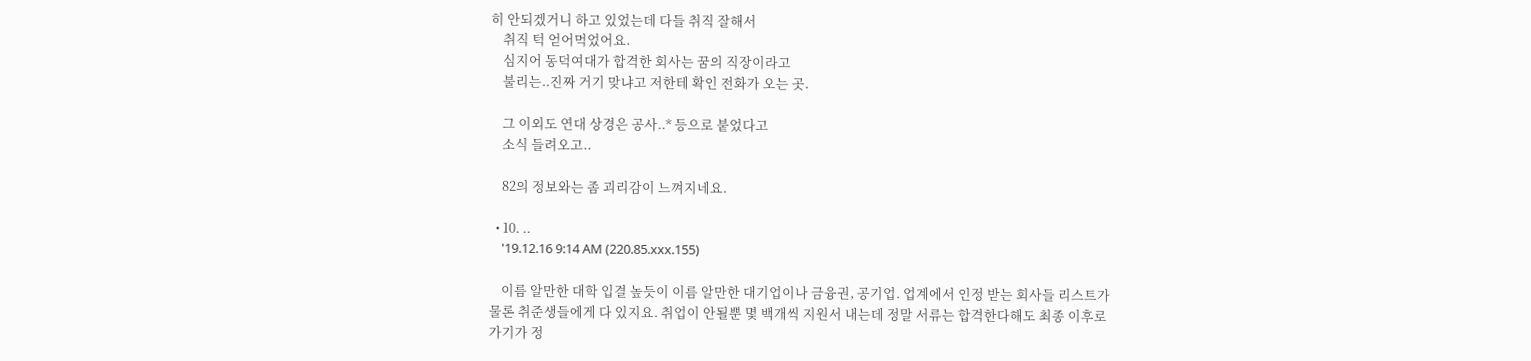히 안되겠거니 하고 있었는데 다들 취직 잘해서
    취직 턱 얻어먹었어요.
    심지어 동덕여대가 합격한 회사는 꿈의 직장이라고
    불리는..진짜 거기 맞냐고 저한테 확인 전화가 오는 곳.

    그 이외도 연대 상경은 공사..* 등으로 붙었다고
    소식 들려오고..

    82의 정보와는 좀 괴리감이 느껴지네요.

  • 10. ..
    '19.12.16 9:14 AM (220.85.xxx.155)

    이름 알만한 대학 입결 높듯이 이름 알만한 대기업이나 금융권, 공기업. 업계에서 인정 받는 회사들 리스트가 물론 취준생들에게 다 있지요. 취업이 안될뿐 몇 백개씩 지원서 내는데 정말 서류는 합격한다해도 최종 이후로 가기가 정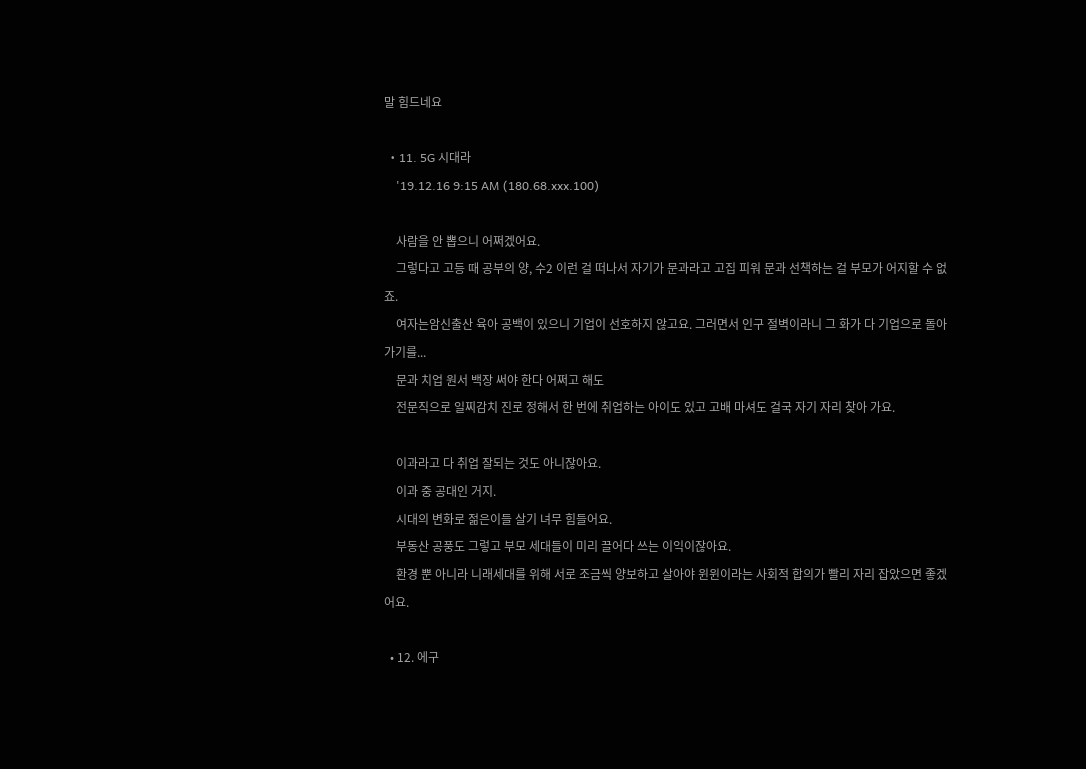말 힘드네요

  • 11. 5G 시대라
    '19.12.16 9:15 AM (180.68.xxx.100)

    사람을 안 뽑으니 어쩌겠어요.
    그렇다고 고등 때 공부의 양, 수2 이런 걸 떠나서 자기가 문과라고 고집 피워 문과 선책하는 걸 부모가 어지할 수 없죠.
    여자는암신출산 육아 공백이 있으니 기업이 선호하지 않고요. 그러면서 인구 절벽이라니 그 화가 다 기업으로 돌아 가기를...
    문과 치업 원서 백장 써야 한다 어쩌고 해도
    전문직으로 일찌감치 진로 정해서 한 번에 취업하는 아이도 있고 고배 마셔도 걸국 자기 자리 찾아 가요.

    이과라고 다 취업 잘되는 것도 아니잖아요.
    이과 중 공대인 거지.
    시대의 변화로 젊은이들 살기 녀무 힘들어요.
    부동산 공풍도 그렇고 부모 세대들이 미리 끌어다 쓰는 이익이잖아요.
    환경 뿐 아니라 니래세대를 위해 서로 조금씩 양보하고 살아야 윈윈이라는 사회적 합의가 빨리 자리 잡았으면 좋겠어요.

  • 12. 에구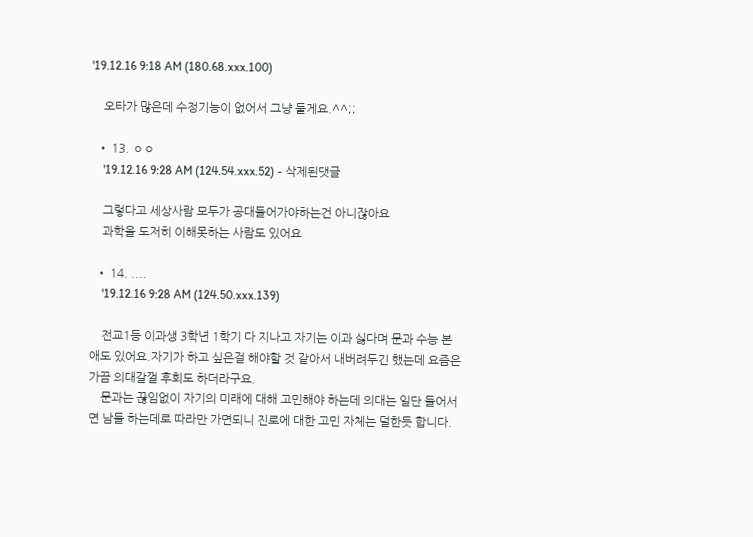'19.12.16 9:18 AM (180.68.xxx.100)

    오타가 많은데 수정기능이 없어서 그냥 둘게요.^^;;

  • 13. ㅇㅇ
    '19.12.16 9:28 AM (124.54.xxx.52) - 삭제된댓글

    그렇다고 세상사람 모두가 공대들어가야하는건 아니잖아요
    과학을 도저히 이해못하는 사람도 있어요

  • 14. ....
    '19.12.16 9:28 AM (124.50.xxx.139)

    전교1등 이과생 3학년 1학기 다 지나고 자기는 이과 싫다며 문과 수능 본 애도 있어요.자기가 하고 싶은걸 해야할 것 같아서 내버려두긴 했는데 요즘은 가끔 의대갈껄 후회도 하더라구요.
    문과는 끊임없이 자기의 미래에 대해 고민해야 하는데 의대는 일단 들어서면 남들 하는데로 따라만 가면되니 진로에 대한 고민 자체는 덜한듯 합니다.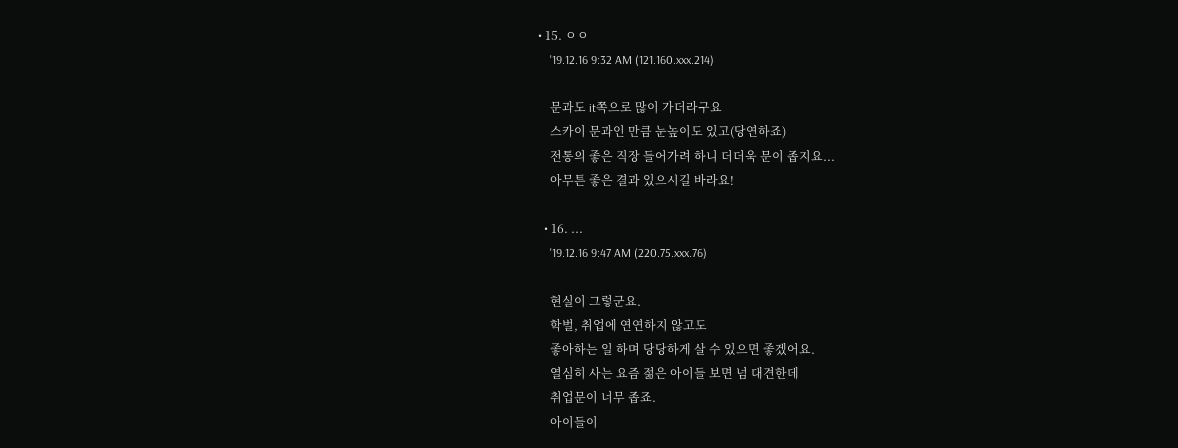• 15. ㅇㅇ
    '19.12.16 9:32 AM (121.160.xxx.214)

    문과도 it쪽으로 많이 가더라구요
    스카이 문과인 만큼 눈높이도 있고(당연하죠)
    전통의 좋은 직장 들어가려 하니 더더욱 문이 좁지요...
    아무튼 좋은 결과 있으시길 바라요!

  • 16. ...
    '19.12.16 9:47 AM (220.75.xxx.76)

    현실이 그렇군요.
    학벌, 취업에 연연하지 않고도
    좋아하는 일 하며 당당하게 살 수 있으면 좋겠어요.
    열심히 사는 요즘 젊은 아이들 보면 넘 대견한데
    취업문이 너무 좁죠.
    아이들이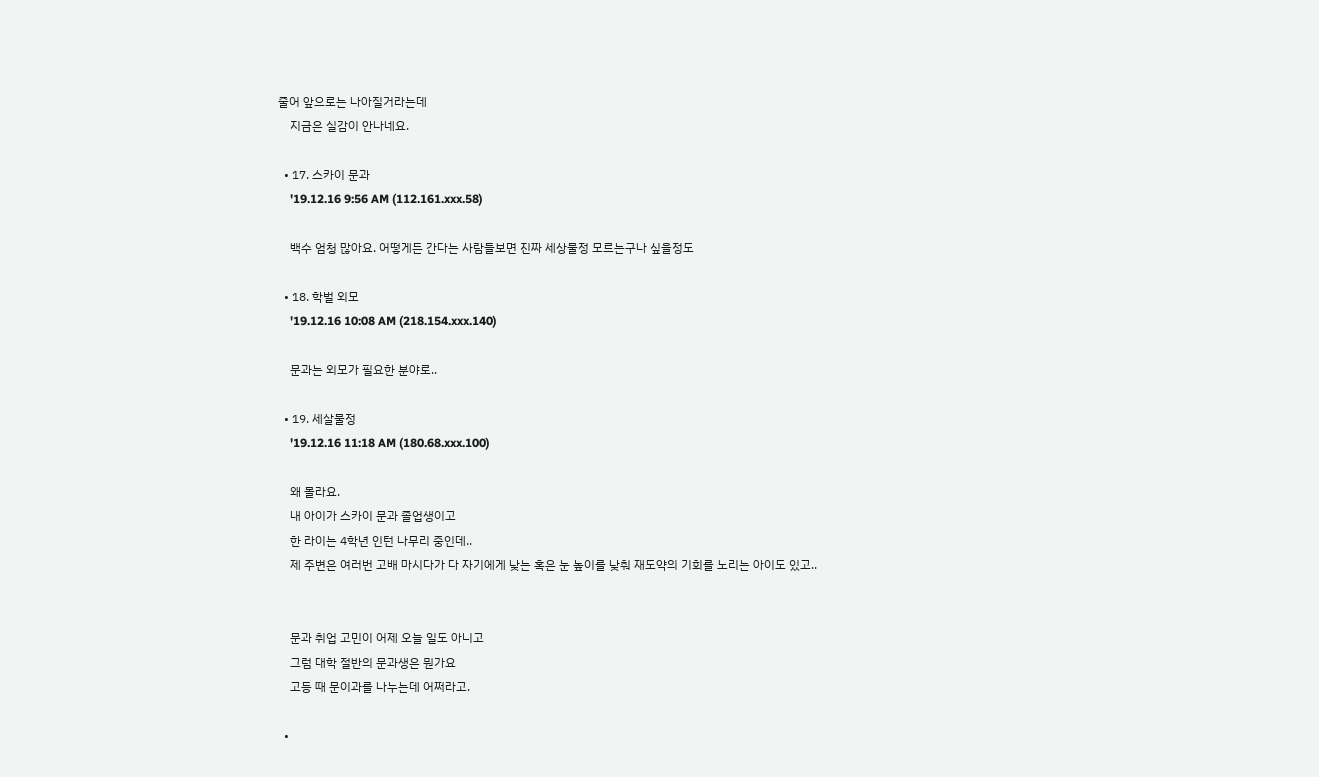줄어 앞으로는 나아질거라는데
    지금은 실감이 안나네요.

  • 17. 스카이 문과
    '19.12.16 9:56 AM (112.161.xxx.58)

    백수 엄청 많아요. 어떻게든 간다는 사람들보면 진짜 세상물정 모르는구나 싶을정도

  • 18. 학벌 외모
    '19.12.16 10:08 AM (218.154.xxx.140)

    문과는 외모가 필요한 분야로..

  • 19. 세살물정
    '19.12.16 11:18 AM (180.68.xxx.100)

    왜 몰라요.
    내 아이가 스카이 문과 졸업생이고
    한 라이는 4학년 인턴 나무리 중인데..
    제 주변은 여러번 고배 마시다가 다 자기에게 낮는 혹은 눈 높이를 낮춰 재도약의 기회를 노리는 아이도 있고..


    문과 취업 고민이 어제 오늘 일도 아니고
    그럼 대학 절반의 문과생은 뭔가요
    고등 때 문이과를 나누는데 어쩌라고.

  •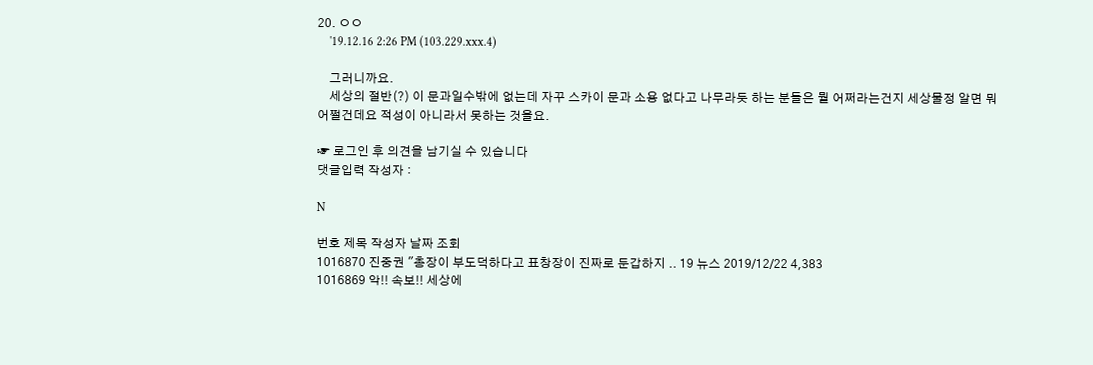20. ㅇㅇ
    '19.12.16 2:26 PM (103.229.xxx.4)

    그러니까요.
    세상의 절반(?) 이 문과일수밖에 없는데 자꾸 스카이 문과 소용 없다고 나무라듯 하는 분들은 뭘 어쩌라는건지 세상물정 알면 뭐 어쩔건데요 적성이 아니라서 못하는 것을요.

☞ 로그인 후 의견을 남기실 수 있습니다
댓글입력 작성자 :

N

번호 제목 작성자 날짜 조회
1016870 진중권 "총장이 부도덕하다고 표창장이 진짜로 둔갑하지 .. 19 뉴스 2019/12/22 4,383
1016869 악!! 속보!! 세상에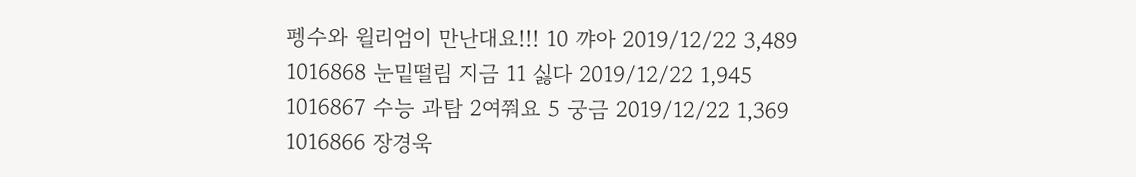펭수와 윌리엄이 만난대요!!! 10 꺄아 2019/12/22 3,489
1016868 눈밑떨림 지금 11 싫다 2019/12/22 1,945
1016867 수능 과탐 2여쭤요 5 궁금 2019/12/22 1,369
1016866 장경욱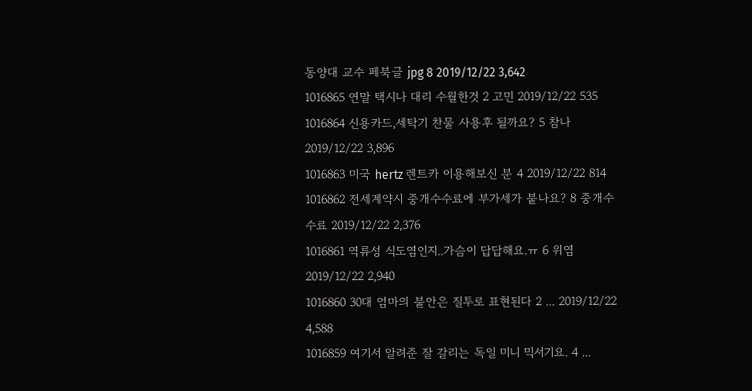동양대 교수 페북글 jpg 8 2019/12/22 3,642
1016865 연말 택시나 대리 수월한것 2 고민 2019/12/22 535
1016864 신용카드,세탁기 찬물 사용후 될까요? 5 참나 2019/12/22 3,896
1016863 미국 hertz 렌트카 이용해보신 분 4 2019/12/22 814
1016862 전세계약시 중개수수료에 부가세가 붙나요? 8 중개수수료 2019/12/22 2,376
1016861 역류성 식도염인지..가슴이 답답해요.ㅠ 6 위염 2019/12/22 2,940
1016860 30대 엄마의 불안은 질투로 표현된다 2 ... 2019/12/22 4,588
1016859 여기서 알려준 잘 갈리는 독일 미니 믹서기요. 4 ...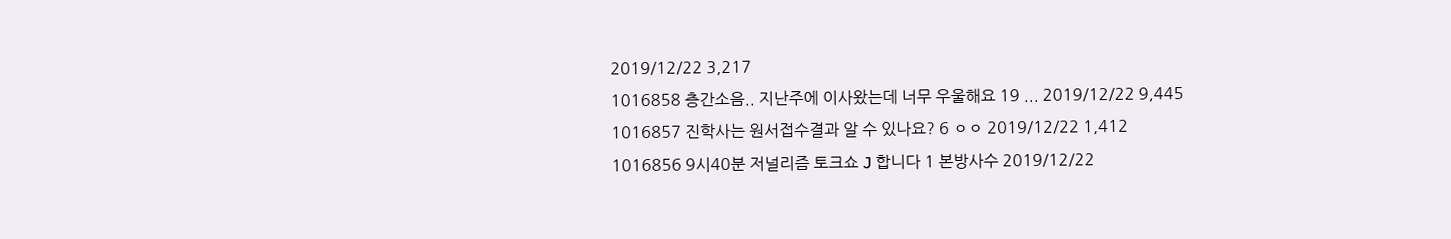2019/12/22 3,217
1016858 층간소음.. 지난주에 이사왔는데 너무 우울해요 19 ... 2019/12/22 9,445
1016857 진학사는 원서접수결과 알 수 있나요? 6 ㅇㅇ 2019/12/22 1,412
1016856 9시40분 저널리즘 토크쇼 J 합니다 1 본방사수 2019/12/22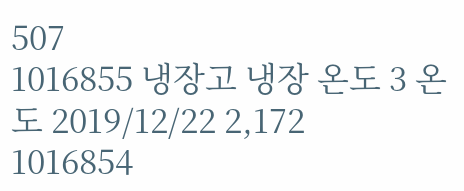507
1016855 냉장고 냉장 온도 3 온도 2019/12/22 2,172
1016854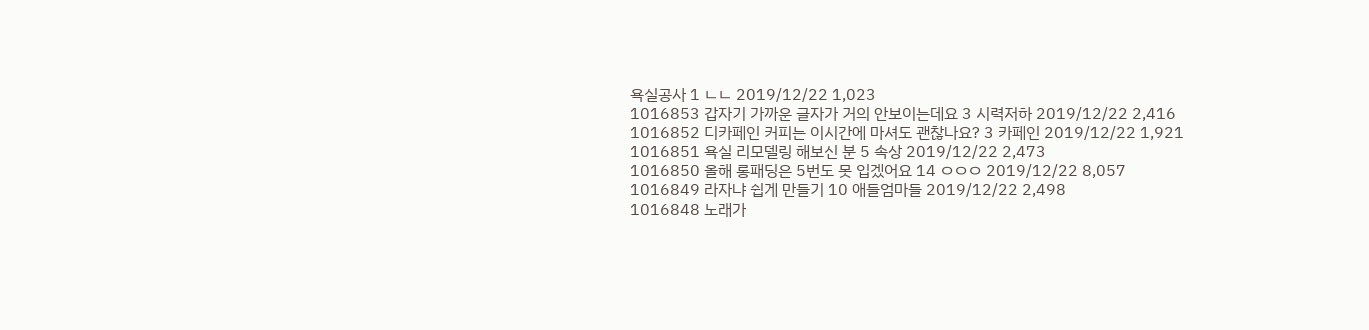욕실공사 1 ㄴㄴ 2019/12/22 1,023
1016853 갑자기 가까운 글자가 거의 안보이는데요 3 시력저하 2019/12/22 2,416
1016852 디카페인 커피는 이시간에 마셔도 괜찮나요? 3 카페인 2019/12/22 1,921
1016851 욕실 리모델링 해보신 분 5 속상 2019/12/22 2,473
1016850 올해 롱패딩은 5번도 못 입겠어요 14 ㅇㅇㅇ 2019/12/22 8,057
1016849 라자냐 쉽게 만들기 10 애들엄마들 2019/12/22 2,498
1016848 노래가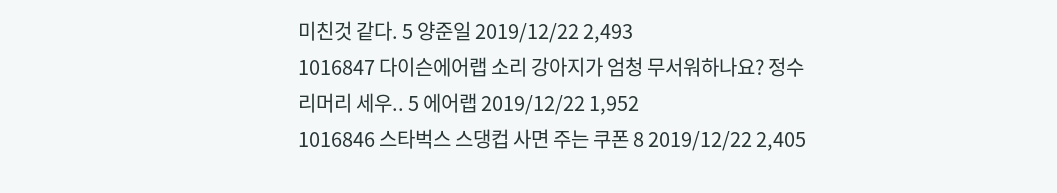미친것 같다. 5 양준일 2019/12/22 2,493
1016847 다이슨에어랩 소리 강아지가 엄청 무서워하나요? 정수리머리 세우.. 5 에어랩 2019/12/22 1,952
1016846 스타벅스 스댕컵 사면 주는 쿠폰 8 2019/12/22 2,405